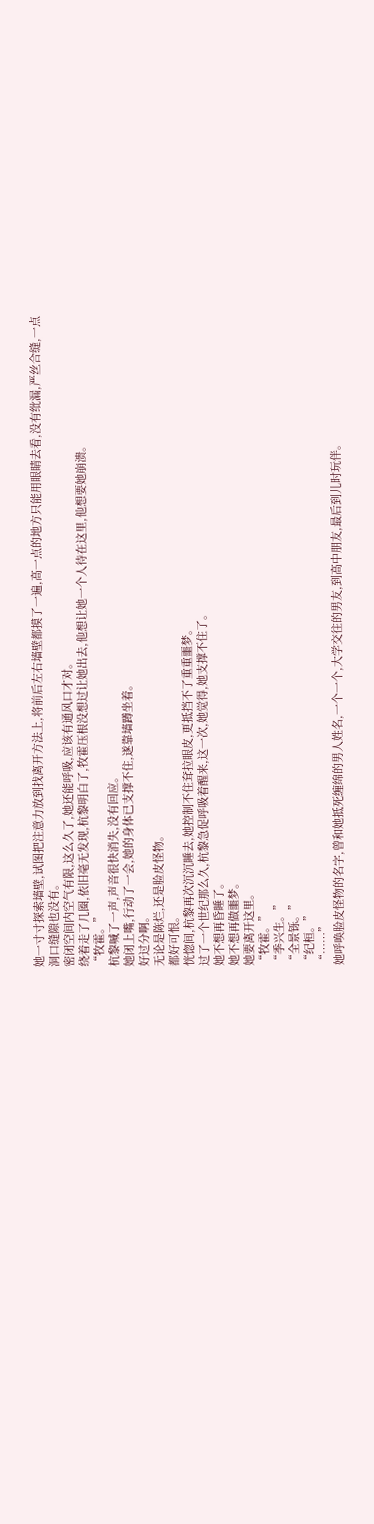她一寸寸探索墙壁,试图把注意力放到找离开方法上,将前后左右墙壁都摸了一遍,高一点的地方只能用眼睛去看,没有纰漏,严丝合缝,一点洞口缝隙也没有。
密闭空间内空气有限,这么久了,她还能呼吸,应该有通风口才对。
绕着走了几圈,依旧毫无发现,杭黎明白了,牧霍压根没想过让她出去,他想让她一个人待在这里,他想要她崩溃。
“牧霍。”
杭黎喊了一声,声音很快消失,没有回应。
她闭上嘴,行动了一会,她的身体已支撑不住,遂靠墙蹲坐着。
好过分啊。
无论是陈烂,还是脸皮怪物。
都好可恨。
恍惚间,杭黎再次沉沉睡去,她控制不住耷拉眼皮,更抵挡不了重重噩梦。
过了一个世纪那么久,杭黎急促呼吸着醒来,这一次,她觉得,她支撑不住了。
她不想再昏睡了。
她不想再做噩梦。
她要离开这里。
“牧霍。”
“季兴生。”
“全景铄。”
“纪桓。”
“……”
她呼唤脸皮怪物的名字,曾和她抵死缠绵的男人姓名,一个一个,大学交往的男友,到高中朋友,最后到儿时玩伴。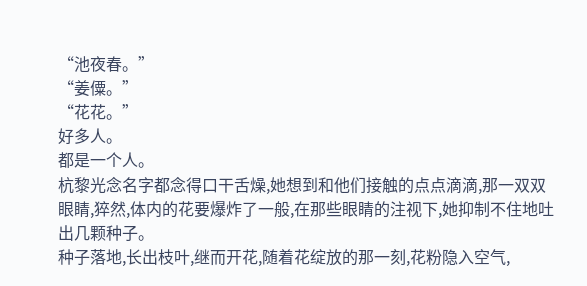“池夜春。”
“姜僳。”
“花花。”
好多人。
都是一个人。
杭黎光念名字都念得口干舌燥,她想到和他们接触的点点滴滴,那一双双眼睛,猝然,体内的花要爆炸了一般,在那些眼睛的注视下,她抑制不住地吐出几颗种子。
种子落地,长出枝叶,继而开花,随着花绽放的那一刻,花粉隐入空气,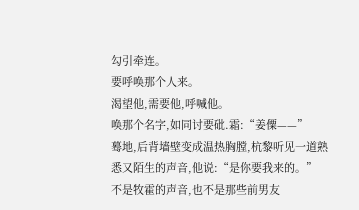勾引牵连。
要呼唤那个人来。
渴望他,需要他,呼喊他。
唤那个名字,如同讨要砒.霜:“姜僳——”
蓦地,后背墙壁变成温热胸膛,杭黎听见一道熟悉又陌生的声音,他说:“是你要我来的。”
不是牧霍的声音,也不是那些前男友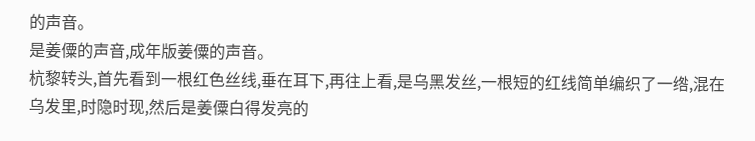的声音。
是姜僳的声音,成年版姜僳的声音。
杭黎转头,首先看到一根红色丝线,垂在耳下,再往上看,是乌黑发丝,一根短的红线简单编织了一绺,混在乌发里,时隐时现,然后是姜僳白得发亮的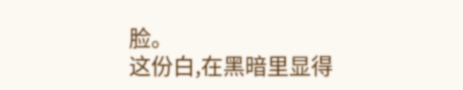脸。
这份白,在黑暗里显得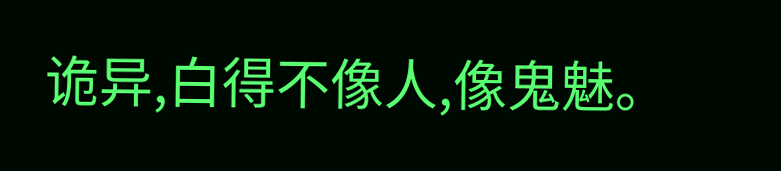诡异,白得不像人,像鬼魅。